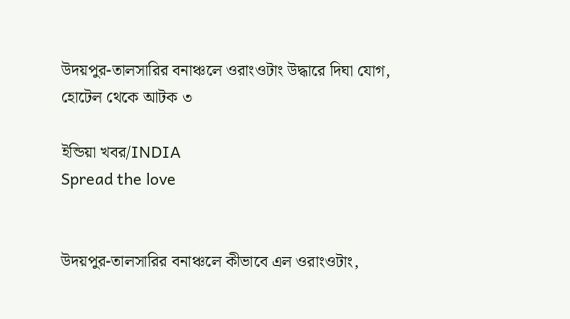উদয়পুর-তালসারির বনাঞ্চলে ওরাংওটাং উদ্ধারে দিঘা যোগ, হোটেল থেকে আটক ৩

ইন্ডিয়া খবর/INDIA
Spread the love


উদয়পুর-তালসারির বনাঞ্চলে কীভাবে এল ওরাংওটাং,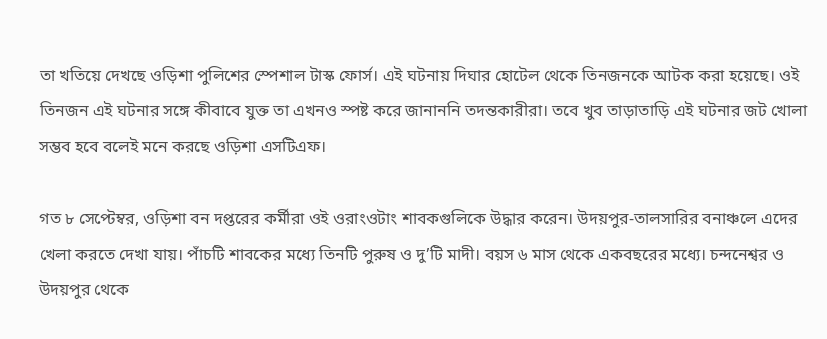তা খতিয়ে দেখছে ওড়িশা পুলিশের স্পেশাল টাস্ক ফোর্স। এই ঘটনায় দিঘার হোটেল থেকে তিনজনকে আটক করা হয়েছে। ওই তিনজন এই ঘটনার সঙ্গে কীবাবে যুক্ত তা এখনও স্পষ্ট করে জানাননি তদন্তকারীরা। তবে খুব তাড়াতাড়ি এই ঘটনার জট খোলা সম্ভব হবে বলেই মনে করছে ওড়িশা এসটিএফ।

গত ৮ সেপ্টেম্বর, ওড়িশা বন দপ্তরের কর্মীরা ওই ওরাংওটাং শাবকগুলিকে উদ্ধার করেন। উদয়পুর-তালসারির বনাঞ্চলে এদের খেলা করতে দেখা যায়। পাঁচটি শাবকের মধ্যে তিনটি পুরুষ ও দু’টি মাদী। বয়স ৬ মাস থেকে একবছরের মধ্যে। চন্দনেশ্বর ও উদয়পুর থেকে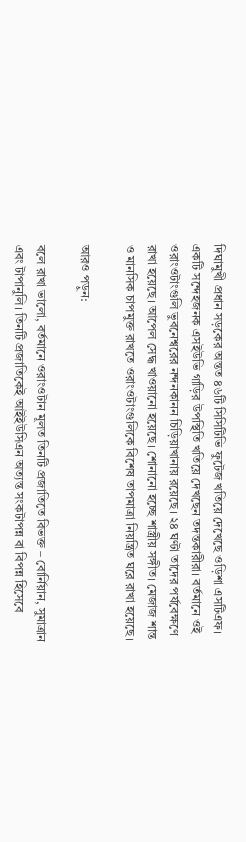দিঘামুখী প্রধান সড়কের অন্তত ৪৬টি সিসিটিভি ফুটেজ খতিয়ে দেখেছে ওড়িশা এসটিএফ। একটি সন্দেহজনক এসইউভি গাড়ির উপস্থিতি খতিয়ে দেখছেন তদন্তকারীরা। বর্তমানে ওই ওরাংওটাংগুলি ভুবনেশ্বরের নন্দনকানন চিড়িয়াখানায় রয়েছে। ২৪ ঘণ্টা তাদের পর্যবেক্ষণে রাখা হয়েছে। আপেল সেদ্ধ খাওয়ানো হয়েছে। শোনানো হচ্ছে শাস্ত্রীয় সঙ্গীত। মেজাজ শান্ত ও মানসিক চাপমুক্ত রাখতে ওরাংওটাংগুলিকে বিশেষ তাপমাত্রা নিয়ন্ত্রিত ঘরে রাখা হয়েছে।

আরও পড়ুন:

বলে রাখা ভালো, বর্তমানে ওরাংওটান মূলত তিনটি প্রজাতিতে বিভক্ত – বোর্নিয়ান, সুমাত্রান এবং টাপানুলি। তিনটি প্রজাতিকেই আইইউসিএন অত্যন্ত সংকটাপন্ন বা বিপন্ন হিসেবে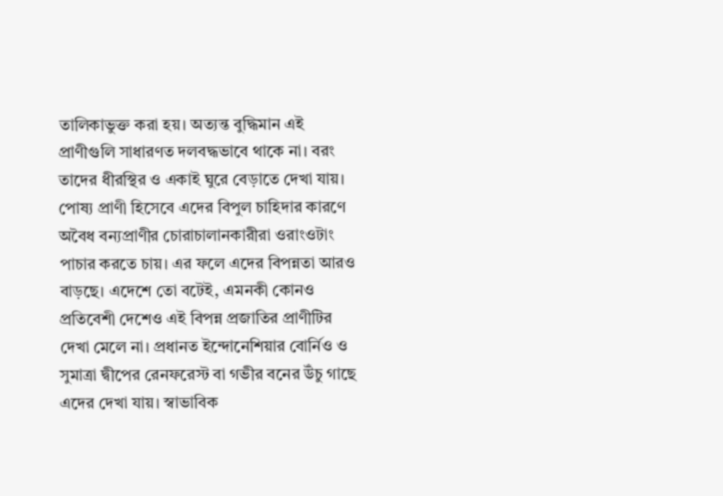তালিকাভুক্ত করা হয়। অত্যন্ত বুদ্ধিমান এই প্রাণীগুলি সাধারণত দলবদ্ধভাবে থাকে না। বরং তাদের ধীরস্থির ও একাই ঘুরে বেড়াতে দেখা যায়। পোষ্য প্রাণী হিসেবে এদের বিপুল চাহিদার কারণে অবৈধ বন্যপ্রাণীর চোরাচালানকারীরা ওরাংওটাং পাচার করতে চায়। এর ফলে এদের বিপন্নতা আরও বাড়ছে। এদেশে তো বটেই, এমনকী কোনও প্রতিবেশী দেশেও এই বিপন্ন প্রজাতির প্রাণীটির দেখা মেলে না। প্রধানত ইন্দোনেশিয়ার বোর্নিও ও সুমাত্রা দ্বীপের রেনফরেস্ট বা গভীর বনের উঁচু গাছে এদের দেখা যায়। স্বাভাবিক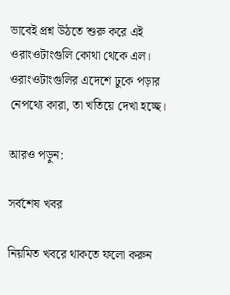ভাবেই প্রশ্ন উঠতে শুরু করে এই ওরাংওটাংগুলি কোথা থেকে এল। ওরাংওটাংগুলির এদেশে ঢুকে পড়ার নেপথ্যে কারা, তা খতিয়ে দেখা হচ্ছে।

আরও পড়ুন:

সর্বশেষ খবর

নিয়মিত খবরে থাকতে ফলো করুন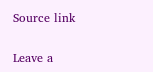Source link

Leave a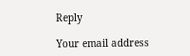Reply

Your email address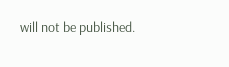will not be published.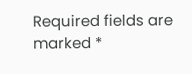Required fields are marked *